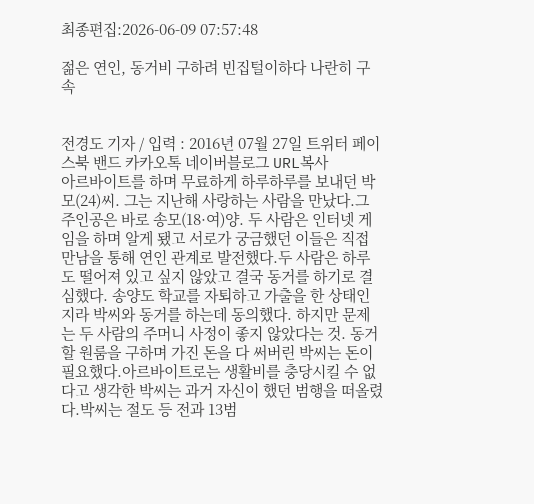최종편집:2026-06-09 07:57:48

젊은 연인, 동거비 구하려 빈집털이하다 나란히 구속


전경도 기자 / 입력 : 2016년 07월 27일 트위터 페이스북 밴드 카카오톡 네이버블로그 URL복사
아르바이트를 하며 무료하게 하루하루를 보내던 박모(24)씨. 그는 지난해 사랑하는 사람을 만났다.그 주인공은 바로 송모(18·여)양. 두 사람은 인터넷 게임을 하며 알게 됐고 서로가 궁금했던 이들은 직접 만남을 통해 연인 관계로 발전했다.두 사람은 하루도 떨어져 있고 싶지 않았고 결국 동거를 하기로 결심했다. 송양도 학교를 자퇴하고 가출을 한 상태인지라 박씨와 동거를 하는데 동의했다. 하지만 문제는 두 사람의 주머니 사정이 좋지 않았다는 것. 동거할 원룸을 구하며 가진 돈을 다 써버린 박씨는 돈이 필요했다.아르바이트로는 생활비를 충당시킬 수 없다고 생각한 박씨는 과거 자신이 했던 범행을 떠올렸다.박씨는 절도 등 전과 13범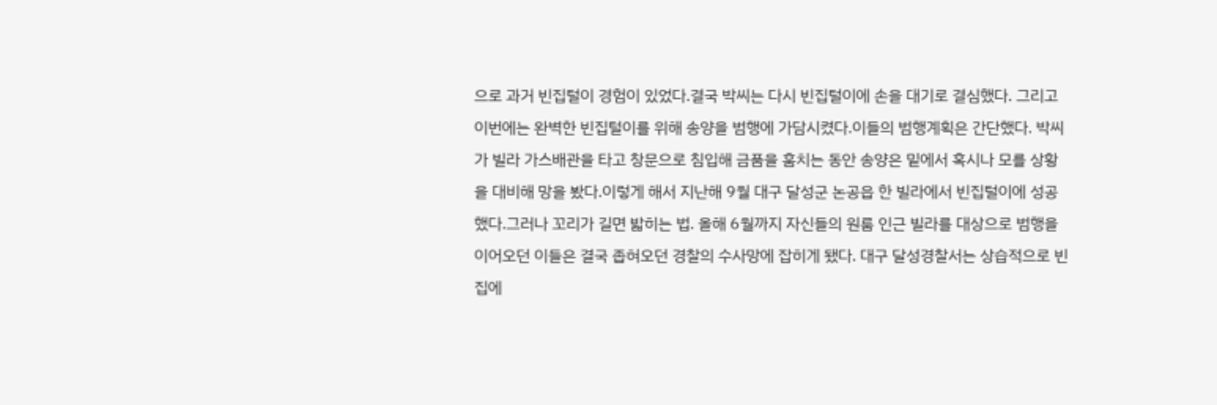으로 과거 빈집털이 경험이 있었다.결국 박씨는 다시 빈집털이에 손을 대기로 결심했다. 그리고 이번에는 완벽한 빈집털이를 위해 송양을 범행에 가담시켰다.이들의 범행계획은 간단했다. 박씨가 빌라 가스배관을 타고 창문으로 침입해 금품을 훔치는 동안 송양은 밑에서 혹시나 모를 상황을 대비해 망을 봤다.이렇게 해서 지난해 9월 대구 달성군 논공읍 한 빌라에서 빈집털이에 성공했다.그러나 꼬리가 길면 밟히는 법. 올해 6월까지 자신들의 원룸 인근 빌라를 대상으로 범행을 이어오던 이들은 결국 좁혀오던 경찰의 수사망에 잡히게 됐다. 대구 달성경찰서는 상습적으로 빈집에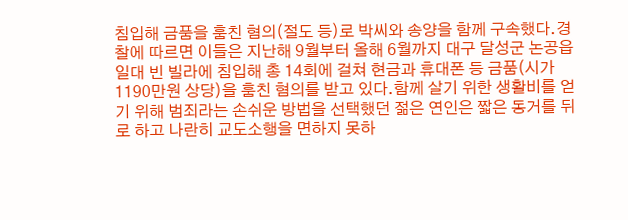침입해 금품을 훔친 혐의(절도 등)로 박씨와 송양을 함께 구속했다.경찰에 따르면 이들은 지난해 9월부터 올해 6월까지 대구 달성군 논공읍 일대 빈 빌라에 침입해 총 14회에 걸쳐 현금과 휴대폰 등 금품(시가 1190만원 상당)을 훔친 혐의를 받고 있다.함께 살기 위한 생활비를 얻기 위해 범죄라는 손쉬운 방법을 선택했던 젊은 연인은 짧은 동거를 뒤로 하고 나란히 교도소행을 면하지 못하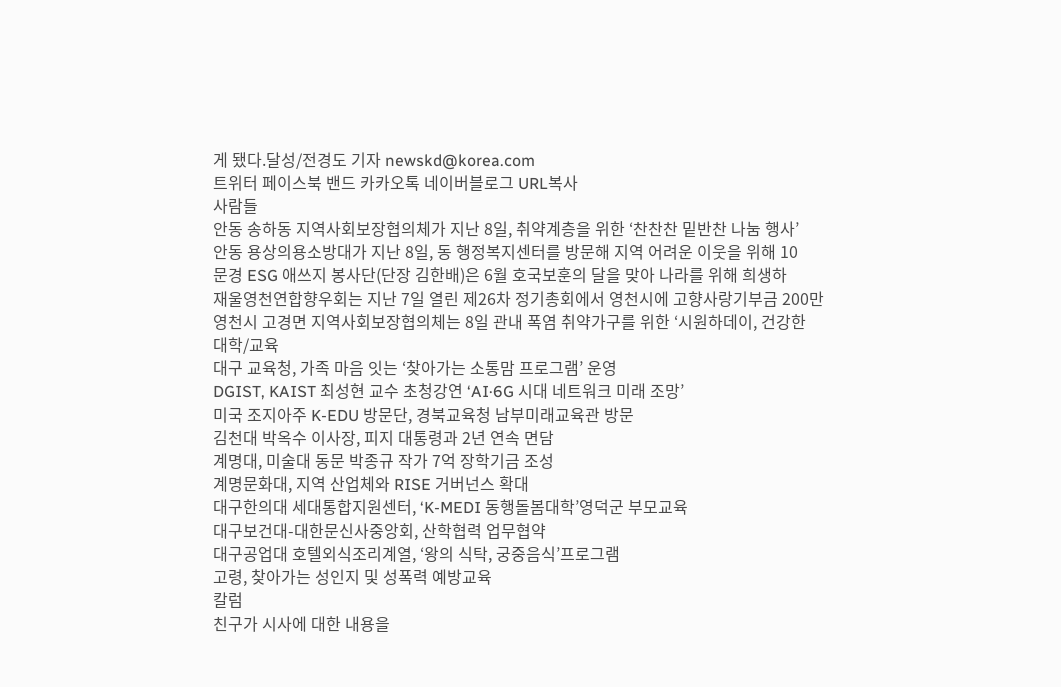게 됐다.달성/전경도 기자 newskd@korea.com
트위터 페이스북 밴드 카카오톡 네이버블로그 URL복사
사람들
안동 송하동 지역사회보장협의체가 지난 8일, 취약계층을 위한 ‘찬찬찬 밑반찬 나눔 행사’
안동 용상의용소방대가 지난 8일, 동 행정복지센터를 방문해 지역 어려운 이웃을 위해 10
문경 ESG 애쓰지 봉사단(단장 김한배)은 6월 호국보훈의 달을 맞아 나라를 위해 희생하
재울영천연합향우회는 지난 7일 열린 제26차 정기총회에서 영천시에 고향사랑기부금 200만
영천시 고경면 지역사회보장협의체는 8일 관내 폭염 취약가구를 위한 ‘시원하데이, 건강한
대학/교육
대구 교육청, 가족 마음 잇는 ‘찾아가는 소통맘 프로그램’ 운영
DGIST, KAIST 최성현 교수 초청강연 ‘AI·6G 시대 네트워크 미래 조망’
미국 조지아주 K-EDU 방문단, 경북교육청 남부미래교육관 방문
김천대 박옥수 이사장, 피지 대통령과 2년 연속 면담
계명대, 미술대 동문 박종규 작가 7억 장학기금 조성
계명문화대, 지역 산업체와 RISE 거버넌스 확대
대구한의대 세대통합지원센터, ‘K-MEDI 동행돌봄대학’영덕군 부모교육
대구보건대-대한문신사중앙회, 산학협력 업무협약
대구공업대 호텔외식조리계열, ‘왕의 식탁, 궁중음식’프로그램
고령, 찾아가는 성인지 및 성폭력 예방교육
칼럼
친구가 시사에 대한 내용을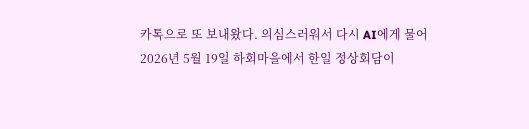카톡으로 또 보내왔다. 의심스러워서 다시 AI에게 물어
2026년 5월 19일 하회마을에서 한일 정상회담이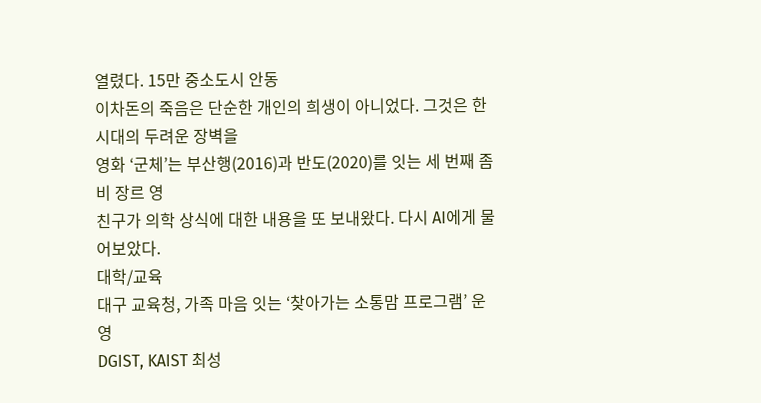열렸다. 15만 중소도시 안동
이차돈의 죽음은 단순한 개인의 희생이 아니었다. 그것은 한 시대의 두려운 장벽을
영화 ‘군체’는 부산행(2016)과 반도(2020)를 잇는 세 번째 좀비 장르 영
친구가 의학 상식에 대한 내용을 또 보내왔다. 다시 AI에게 물어보았다.
대학/교육
대구 교육청, 가족 마음 잇는 ‘찾아가는 소통맘 프로그램’ 운영
DGIST, KAIST 최성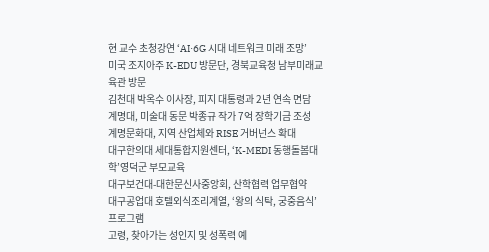현 교수 초청강연 ‘AI·6G 시대 네트워크 미래 조망’
미국 조지아주 K-EDU 방문단, 경북교육청 남부미래교육관 방문
김천대 박옥수 이사장, 피지 대통령과 2년 연속 면담
계명대, 미술대 동문 박종규 작가 7억 장학기금 조성
계명문화대, 지역 산업체와 RISE 거버넌스 확대
대구한의대 세대통합지원센터, ‘K-MEDI 동행돌봄대학’영덕군 부모교육
대구보건대-대한문신사중앙회, 산학협력 업무협약
대구공업대 호텔외식조리계열, ‘왕의 식탁, 궁중음식’프로그램
고령, 찾아가는 성인지 및 성폭력 예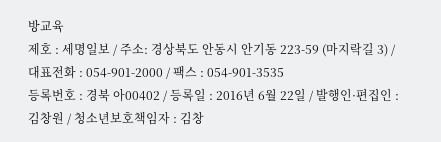방교육
제호 : 세명일보 / 주소: 경상북도 안동시 안기동 223-59 (마지락길 3) / 대표전화 : 054-901-2000 / 팩스 : 054-901-3535
등록번호 : 경북 아00402 / 등록일 : 2016년 6월 22일 / 발행인·편집인 : 김창원 / 청소년보호책임자 : 김창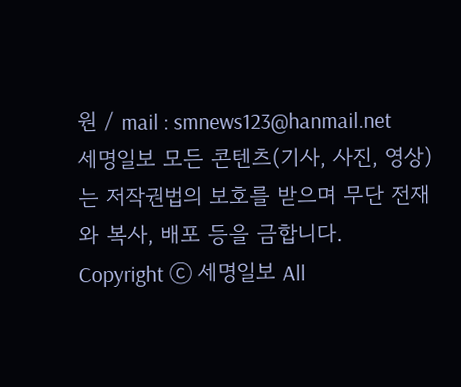원 / mail : smnews123@hanmail.net
세명일보 모든 콘텐츠(기사, 사진, 영상)는 저작권법의 보호를 받으며 무단 전재와 복사, 배포 등을 금합니다.
Copyright ⓒ 세명일보 All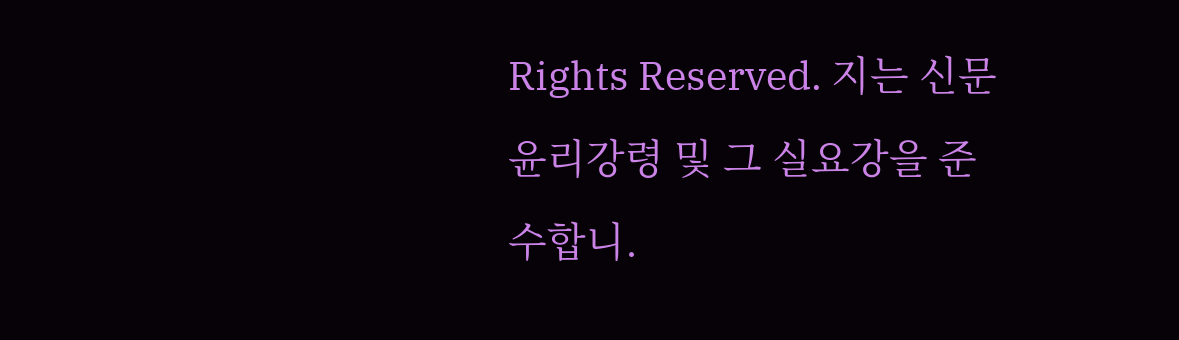Rights Reserved. 지는 신문 윤리강령 및 그 실요강을 준수합니.